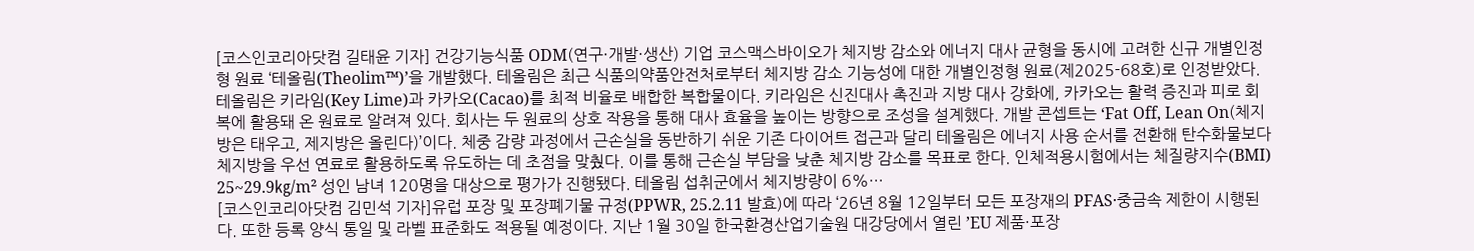[코스인코리아닷컴 길태윤 기자] 건강기능식품 ODM(연구·개발·생산) 기업 코스맥스바이오가 체지방 감소와 에너지 대사 균형을 동시에 고려한 신규 개별인정형 원료 ‘테올림(Theolim™)’을 개발했다. 테올림은 최근 식품의약품안전처로부터 체지방 감소 기능성에 대한 개별인정형 원료(제2025-68호)로 인정받았다. 테올림은 키라임(Key Lime)과 카카오(Cacao)를 최적 비율로 배합한 복합물이다. 키라임은 신진대사 촉진과 지방 대사 강화에, 카카오는 활력 증진과 피로 회복에 활용돼 온 원료로 알려져 있다. 회사는 두 원료의 상호 작용을 통해 대사 효율을 높이는 방향으로 조성을 설계했다. 개발 콘셉트는 ‘Fat Off, Lean On(체지방은 태우고, 제지방은 올린다)’이다. 체중 감량 과정에서 근손실을 동반하기 쉬운 기존 다이어트 접근과 달리 테올림은 에너지 사용 순서를 전환해 탄수화물보다 체지방을 우선 연료로 활용하도록 유도하는 데 초점을 맞췄다. 이를 통해 근손실 부담을 낮춘 체지방 감소를 목표로 한다. 인체적용시험에서는 체질량지수(BMI) 25~29.9㎏/m² 성인 남녀 120명을 대상으로 평가가 진행됐다. 테올림 섭취군에서 체지방량이 6%…
[코스인코리아닷컴 김민석 기자]유럽 포장 및 포장폐기물 규정(PPWR, 25.2.11 발효)에 따라 ‘26년 8월 12일부터 모든 포장재의 PFAS·중금속 제한이 시행된다. 또한 등록 양식 통일 및 라벨 표준화도 적용될 예정이다. 지난 1월 30일 한국환경산업기술원 대강당에서 열린 ’EU 제품·포장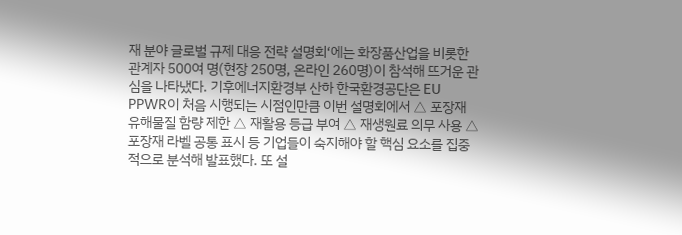재 분야 글로벌 규제 대응 전략 설명회‘에는 화장품산업을 비롯한 관계자 500여 명(현장 250명, 온라인 260명)이 참석해 뜨거운 관심을 나타냈다. 기후에너지환경부 산하 한국환경공단은 EU PPWR이 처음 시행되는 시점인만큼 이번 설명회에서 △ 포장재 유해물질 함량 제한 △ 재활용 등급 부여 △ 재생원료 의무 사용 △ 포장재 라벨 공통 표시 등 기업들이 숙지해야 할 핵심 요소를 집중적으로 분석해 발표했다. 또 설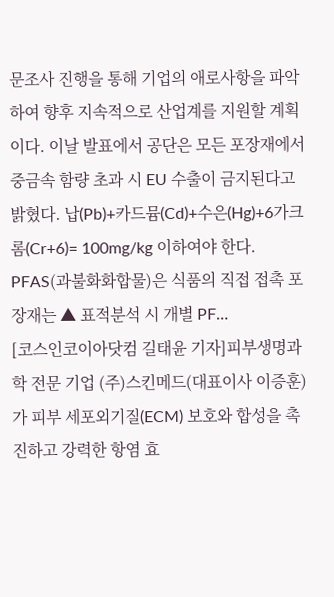문조사 진행을 통해 기업의 애로사항을 파악하여 향후 지속적으로 산업계를 지원할 계획이다. 이날 발표에서 공단은 모든 포장재에서 중금속 함량 초과 시 EU 수출이 금지된다고 밝혔다. 납(Pb)+카드뮴(Cd)+수은(Hg)+6가크롬(Cr+6)= 100mg/kg 이하여야 한다. PFAS(과불화화합물)은 식품의 직접 접촉 포장재는 ▲ 표적분석 시 개별 PF…
[코스인코이아닷컴 길태윤 기자]피부생명과학 전문 기업 (주)스킨메드(대표이사 이증훈)가 피부 세포외기질(ECM) 보호와 합성을 촉진하고 강력한 항염 효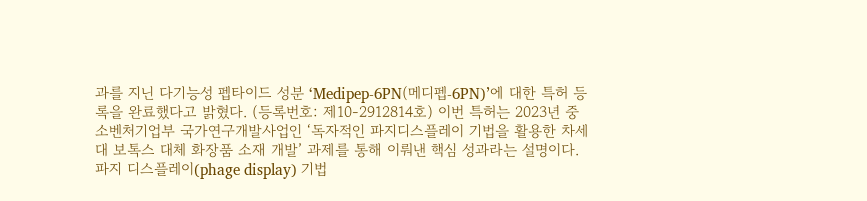과를 지닌 다기능성 펩타이드 성분 ‘Medipep-6PN(메디펩-6PN)’에 대한 특허 등록을 완료했다고 밝혔다. (등록번호: 제10-2912814호) 이번 특허는 2023년 중소벤처기업부 국가연구개발사업인 ‘독자적인 파지디스플레이 기법을 활용한 차세대 보톡스 대체 화장품 소재 개발’ 과제를 통해 이뤄낸 핵심 성과라는 설명이다. 파지 디스플레이(phage display) 기법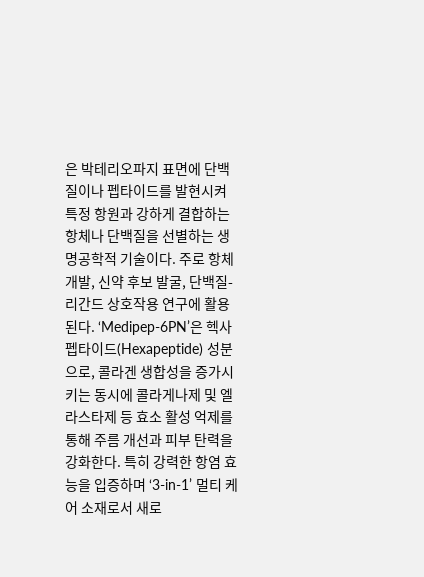은 박테리오파지 표면에 단백질이나 펩타이드를 발현시켜 특정 항원과 강하게 결합하는 항체나 단백질을 선별하는 생명공학적 기술이다. 주로 항체 개발, 신약 후보 발굴, 단백질-리간드 상호작용 연구에 활용된다. ‘Medipep-6PN’은 헥사펩타이드(Hexapeptide) 성분으로, 콜라겐 생합성을 증가시키는 동시에 콜라게나제 및 엘라스타제 등 효소 활성 억제를 통해 주름 개선과 피부 탄력을 강화한다. 특히 강력한 항염 효능을 입증하며 ‘3-in-1’ 멀티 케어 소재로서 새로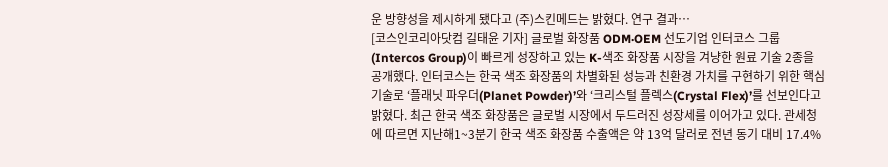운 방향성을 제시하게 됐다고 (주)스킨메드는 밝혔다. 연구 결과…
[코스인코리아닷컴 길태윤 기자] 글로벌 화장품 ODM·OEM 선도기업 인터코스 그룹(Intercos Group)이 빠르게 성장하고 있는 K-색조 화장품 시장을 겨냥한 원료 기술 2종을 공개했다. 인터코스는 한국 색조 화장품의 차별화된 성능과 친환경 가치를 구현하기 위한 핵심 기술로 ‘플래닛 파우더(Planet Powder)’와 ‘크리스털 플렉스(Crystal Flex)’를 선보인다고 밝혔다. 최근 한국 색조 화장품은 글로벌 시장에서 두드러진 성장세를 이어가고 있다. 관세청에 따르면 지난해1~3분기 한국 색조 화장품 수출액은 약 13억 달러로 전년 동기 대비 17.4%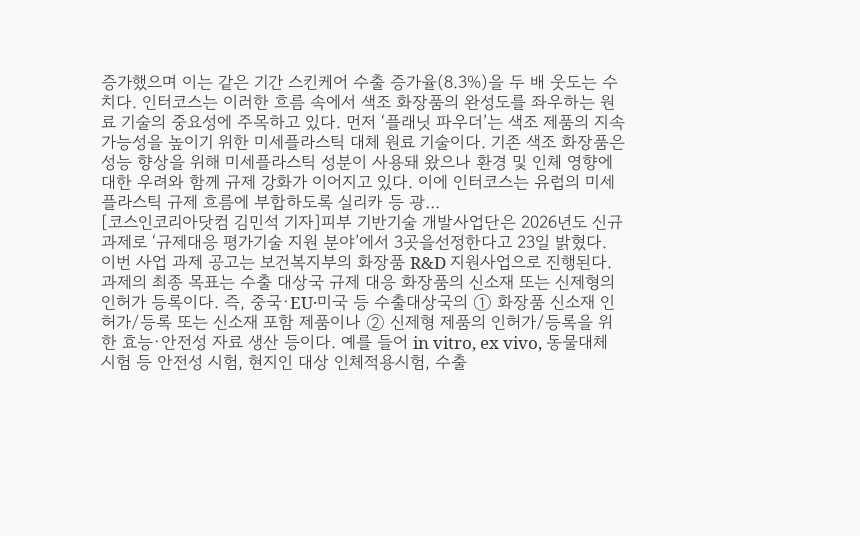증가했으며 이는 같은 기간 스킨케어 수출 증가율(8.3%)을 두 배 웃도는 수치다. 인터코스는 이러한 흐름 속에서 색조 화장품의 완성도를 좌우하는 원료 기술의 중요성에 주목하고 있다. 먼저 ‘플래닛 파우더’는 색조 제품의 지속가능성을 높이기 위한 미세플라스틱 대체 원료 기술이다. 기존 색조 화장품은 성능 향상을 위해 미세플라스틱 성분이 사용돼 왔으나 환경 및 인체 영향에 대한 우려와 함께 규제 강화가 이어지고 있다. 이에 인터코스는 유럽의 미세플라스틱 규제 흐름에 부합하도록 실리카 등 광…
[코스인코리아닷컴 김민석 기자]피부 기반기술 개발사업단은 2026년도 신규 과제로 ‘규제대응 평가기술 지원 분야’에서 3곳을선정한다고 23일 밝혔다. 이번 사업 과제 공고는 보건복지부의 화장품 R&D 지원사업으로 진행된다. 과제의 최종 목표는 수출 대상국 규제 대응 화장품의 신소재 또는 신제형의 인허가 등록이다. 즉, 중국·EU·미국 등 수출대상국의 ① 화장품 신소재 인허가/등록 또는 신소재 포함 제품이나 ② 신제형 제품의 인허가/등록을 위한 효능·안전성 자료 생산 등이다. 예를 들어 in vitro, ex vivo, 동물대체시험 등 안전성 시험, 현지인 대상 인체적용시험, 수출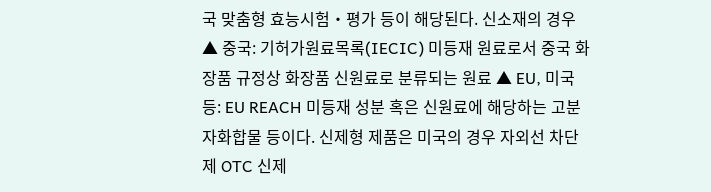국 맞춤형 효능시험‧평가 등이 해당된다. 신소재의 경우 ▲ 중국: 기허가원료목록(IECIC) 미등재 원료로서 중국 화장품 규정상 화장품 신원료로 분류되는 원료 ▲ EU, 미국 등: EU REACH 미등재 성분 혹은 신원료에 해당하는 고분자화합물 등이다. 신제형 제품은 미국의 경우 자외선 차단제 OTC 신제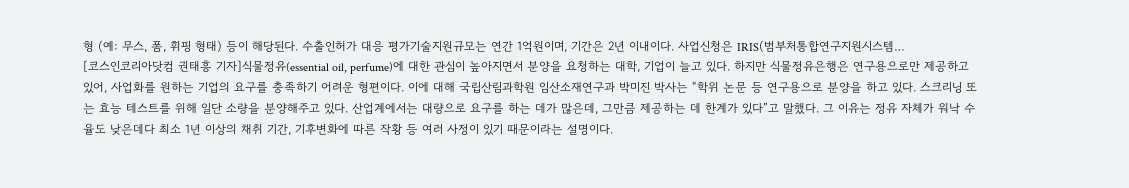형 (예: 무스, 폼, 휘핑 형태) 등이 해당된다. 수출인허가 대응 평가기술지원규모는 연간 1억원이며, 기간은 2년 이내이다. 사업신청은 IRIS(범부처통합연구지원시스템…
[코스인코리아닷컴 권태흥 기자]식물정유(essential oil, perfume)에 대한 관심이 높아지면서 분양을 요청하는 대학, 기업이 늘고 있다. 하지만 식물정유은행은 연구용으로만 제공하고 있어, 사업화를 원하는 기업의 요구를 충족하기 어려운 형편이다. 이에 대해 국립산림과학원 임산소재연구과 박미진 박사는 “학위 논문 등 연구용으로 분양을 하고 있다. 스크리닝 또는 효능 테스트를 위해 일단 소량을 분양해주고 있다. 산업계에서는 대량으로 요구를 하는 데가 많은데, 그만큼 제공하는 데 한계가 있다”고 말했다. 그 이유는 정유 자체가 워낙 수율도 낮은데다 최소 1년 이상의 채취 기간, 기후변화에 따른 작황 등 여러 사정이 있기 때문이라는 설명이다.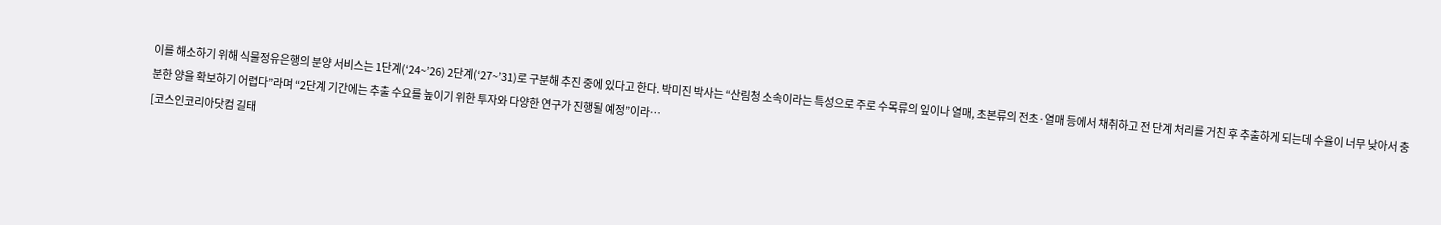이를 해소하기 위해 식물정유은행의 분양 서비스는 1단계(‘24~’26) 2단계(‘27~’31)로 구분해 추진 중에 있다고 한다. 박미진 박사는 “산림청 소속이라는 특성으로 주로 수목류의 잎이나 열매, 초본류의 전초·열매 등에서 채취하고 전 단계 처리를 거친 후 추출하게 되는데 수율이 너무 낮아서 충분한 양을 확보하기 어렵다”라며 “2단계 기간에는 추출 수요를 높이기 위한 투자와 다양한 연구가 진행될 예정”이라…
[코스인코리아닷컴 길태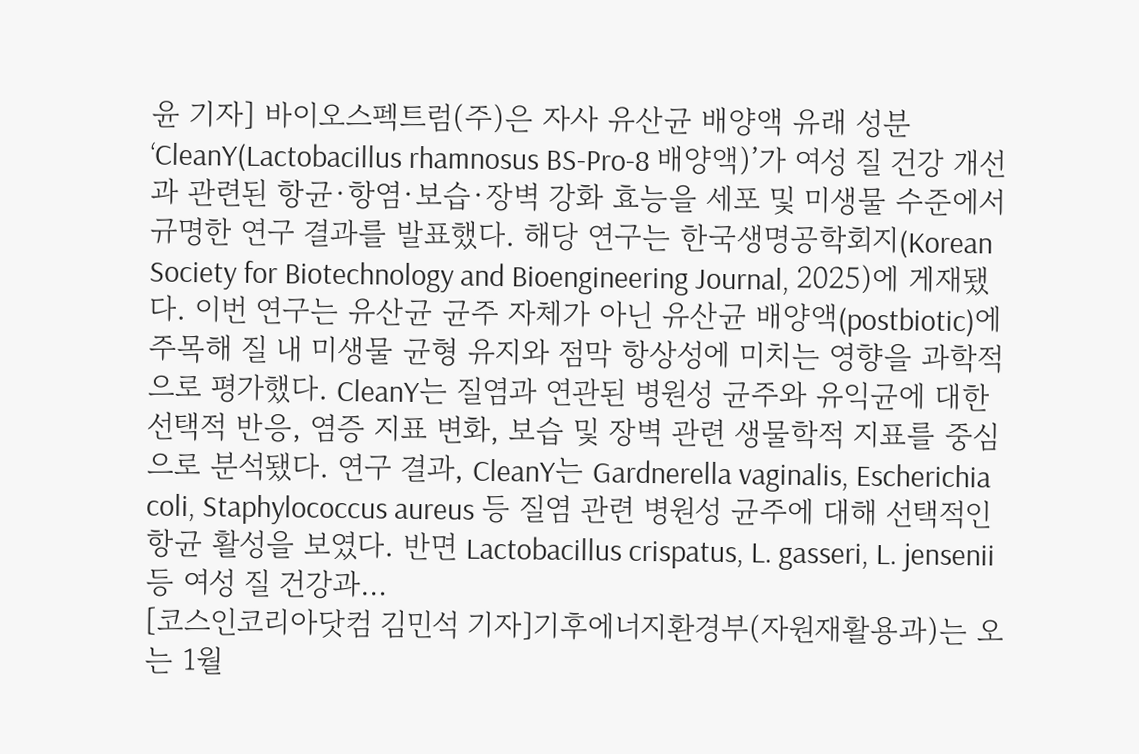윤 기자] 바이오스펙트럼(주)은 자사 유산균 배양액 유래 성분 ‘CleanY(Lactobacillus rhamnosus BS-Pro-8 배양액)’가 여성 질 건강 개선과 관련된 항균·항염·보습·장벽 강화 효능을 세포 및 미생물 수준에서 규명한 연구 결과를 발표했다. 해당 연구는 한국생명공학회지(Korean Society for Biotechnology and Bioengineering Journal, 2025)에 게재됐다. 이번 연구는 유산균 균주 자체가 아닌 유산균 배양액(postbiotic)에 주목해 질 내 미생물 균형 유지와 점막 항상성에 미치는 영향을 과학적으로 평가했다. CleanY는 질염과 연관된 병원성 균주와 유익균에 대한 선택적 반응, 염증 지표 변화, 보습 및 장벽 관련 생물학적 지표를 중심으로 분석됐다. 연구 결과, CleanY는 Gardnerella vaginalis, Escherichia coli, Staphylococcus aureus 등 질염 관련 병원성 균주에 대해 선택적인 항균 활성을 보였다. 반면 Lactobacillus crispatus, L. gasseri, L. jensenii 등 여성 질 건강과…
[코스인코리아닷컴 김민석 기자]기후에너지환경부(자원재활용과)는 오는 1월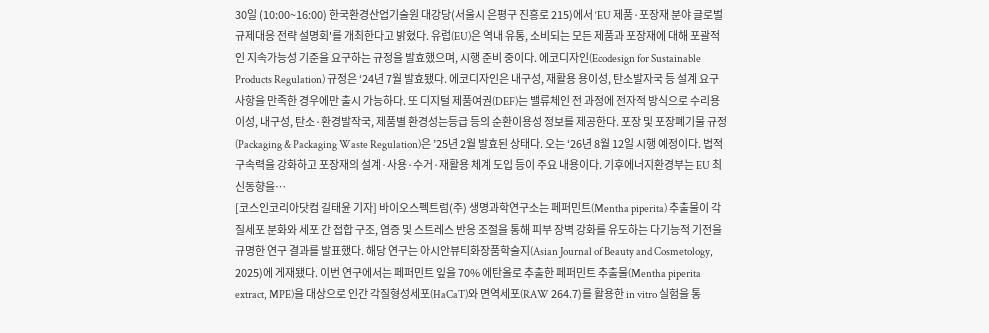30일 (10:00~16:00) 한국환경산업기술원 대강당(서울시 은평구 진흥로 215)에서 ‘EU 제품·포장재 분야 글로벌 규제대응 전략 설명회'를 개최한다고 밝혔다. 유럽(EU)은 역내 유통, 소비되는 모든 제품과 포장재에 대해 포괄적인 지속가능성 기준을 요구하는 규정을 발효했으며, 시행 준비 중이다. 에코디자인(Ecodesign for Sustainable Products Regulation) 규정은 ‘24년 7월 발효됐다. 에코디자인은 내구성, 재활용 용이성, 탄소발자국 등 설계 요구사항을 만족한 경우에만 출시 가능하다. 또 디지털 제품여권(DEF)는 밸류체인 전 과정에 전자적 방식으로 수리용이성, 내구성, 탄소·환경발작국, 제품별 환경성는등급 등의 순환이용성 정보를 제공한다. 포장 및 포장폐기물 규정(Packaging & Packaging Waste Regulation)은 ’25년 2월 발효된 상태다. 오는 ‘26년 8월 12일 시행 예정이다. 법적 구속력을 강화하고 포장재의 설계·사용·수거·재활용 체계 도입 등이 주요 내용이다. 기후에너지환경부는 EU 최신동향을…
[코스인코리아닷컴 길태윤 기자] 바이오스펙트럼(주) 생명과학연구소는 페퍼민트(Mentha piperita) 추출물이 각질세포 분화와 세포 간 접합 구조, 염증 및 스트레스 반응 조절을 통해 피부 장벽 강화를 유도하는 다기능적 기전을 규명한 연구 결과를 발표했다. 해당 연구는 아시안뷰티화장품학술지(Asian Journal of Beauty and Cosmetology, 2025)에 게재됐다. 이번 연구에서는 페퍼민트 잎을 70% 에탄올로 추출한 페퍼민트 추출물(Mentha piperita extract, MPE)을 대상으로 인간 각질형성세포(HaCaT)와 면역세포(RAW 264.7)를 활용한 in vitro 실험을 통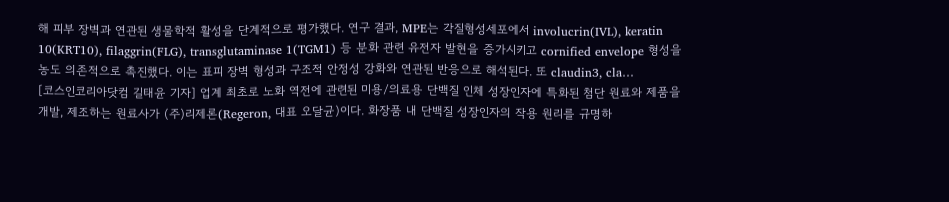해 피부 장벽과 연관된 생물학적 활성을 단계적으로 평가했다. 연구 결과, MPE는 각질형성세포에서 involucrin(IVL), keratin 10(KRT10), filaggrin(FLG), transglutaminase 1(TGM1) 등 분화 관련 유전자 발현을 증가시키고 cornified envelope 형성을 농도 의존적으로 촉진했다. 이는 표피 장벽 형성과 구조적 안정성 강화와 연관된 반응으로 해석된다. 또 claudin3, cla…
[코스인코리아닷컴 길태윤 기자] 업계 최초로 노화 역전에 관련된 미용/의료용 단백질 인체 성장인자에 특화된 첨단 원료와 제품을 개발, 제조하는 원료사가 (주)리제론(Regeron, 대표 오달균)이다. 화장품 내 단백질 성장인자의 작용 원리를 규명하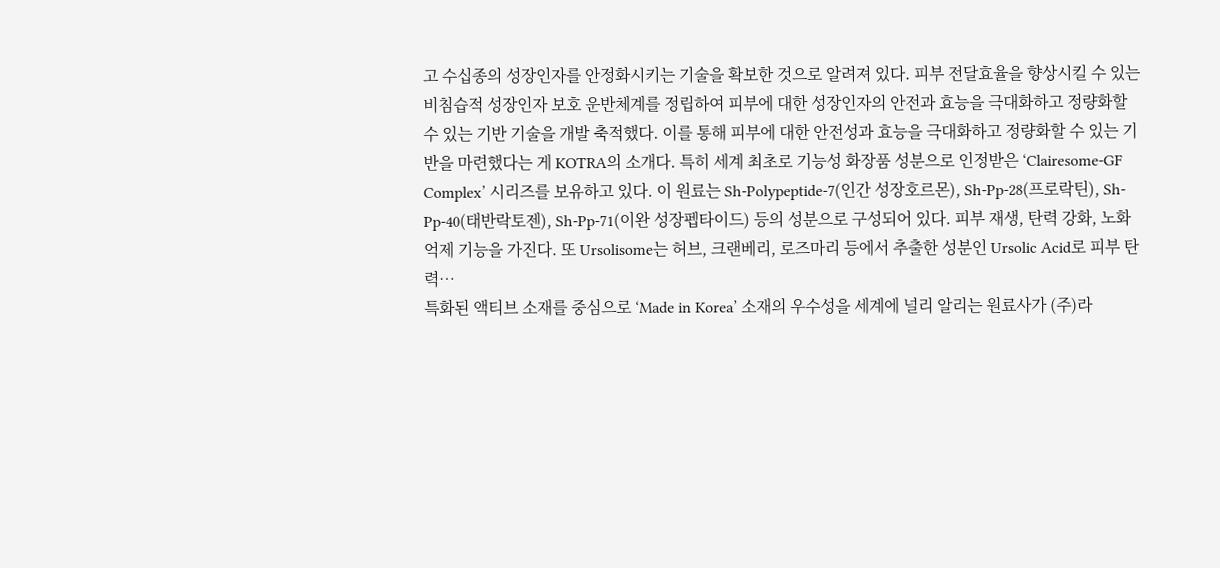고 수십종의 성장인자를 안정화시키는 기술을 확보한 것으로 알려져 있다. 피부 전달효율을 향상시킬 수 있는 비침습적 성장인자 보호 운반체계를 정립하여 피부에 대한 성장인자의 안전과 효능을 극대화하고 정량화할 수 있는 기반 기술을 개발 축적했다. 이를 통해 피부에 대한 안전성과 효능을 극대화하고 정량화할 수 있는 기반을 마련했다는 게 KOTRA의 소개다. 특히 세계 최초로 기능성 화장품 성분으로 인정받은 ‘Clairesome-GF Complex’ 시리즈를 보유하고 있다. 이 원료는 Sh-Polypeptide-7(인간 성장호르몬), Sh-Pp-28(프로락틴), Sh-Pp-40(태반락토젠), Sh-Pp-71(이완 성장펩타이드) 등의 성분으로 구성되어 있다. 피부 재생, 탄력 강화, 노화 억제 기능을 가진다. 또 Ursolisome는 허브, 크랜베리, 로즈마리 등에서 추출한 성분인 Ursolic Acid로 피부 탄력…
특화된 액티브 소재를 중심으로 ‘Made in Korea’ 소재의 우수성을 세계에 널리 알리는 원료사가 (주)라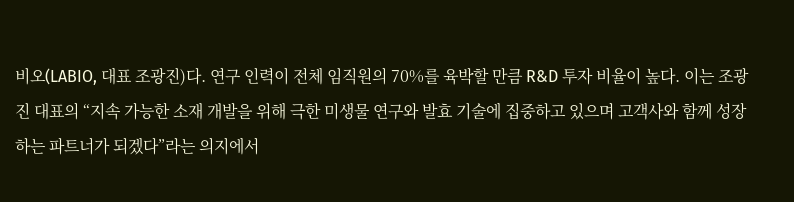비오(LABIO, 대표 조광진)다. 연구 인력이 전체 임직원의 70%를 육박할 만큼 R&D 투자 비율이 높다. 이는 조광진 대표의 “지속 가능한 소재 개발을 위해 극한 미생물 연구와 발효 기술에 집중하고 있으며 고객사와 함께 성장하는 파트너가 되겠다”라는 의지에서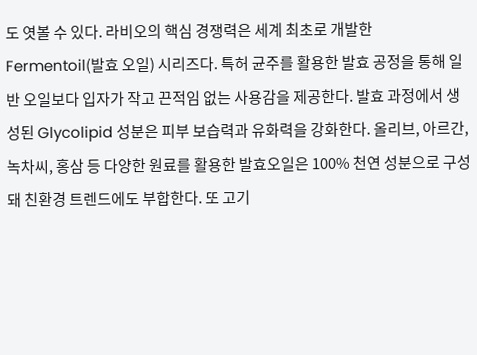도 엿볼 수 있다. 라비오의 핵심 경쟁력은 세계 최초로 개발한 Fermentoil(발효 오일) 시리즈다. 특허 균주를 활용한 발효 공정을 통해 일반 오일보다 입자가 작고 끈적임 없는 사용감을 제공한다. 발효 과정에서 생성된 Glycolipid 성분은 피부 보습력과 유화력을 강화한다. 올리브, 아르간, 녹차씨, 홍삼 등 다양한 원료를 활용한 발효오일은 100% 천연 성분으로 구성돼 친환경 트렌드에도 부합한다. 또 고기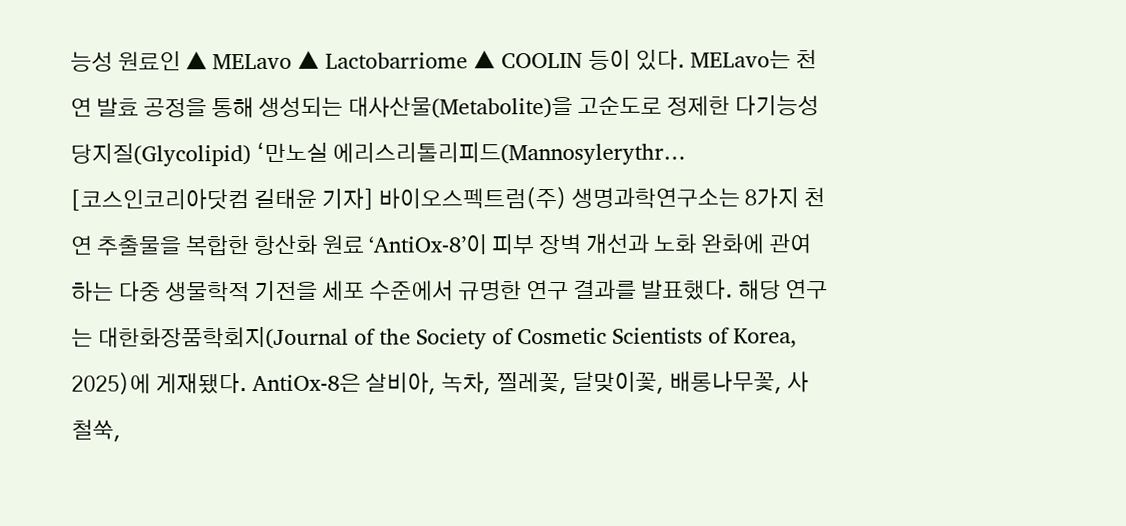능성 원료인 ▲ MELavo ▲ Lactobarriome ▲ COOLIN 등이 있다. MELavo는 천연 발효 공정을 통해 생성되는 대사산물(Metabolite)을 고순도로 정제한 다기능성 당지질(Glycolipid) ‘만노실 에리스리톨리피드(Mannosylerythr…
[코스인코리아닷컴 길태윤 기자] 바이오스펙트럼(주) 생명과학연구소는 8가지 천연 추출물을 복합한 항산화 원료 ‘AntiOx-8’이 피부 장벽 개선과 노화 완화에 관여하는 다중 생물학적 기전을 세포 수준에서 규명한 연구 결과를 발표했다. 해당 연구는 대한화장품학회지(Journal of the Society of Cosmetic Scientists of Korea, 2025)에 게재됐다. AntiOx-8은 살비아, 녹차, 찔레꽃, 달맞이꽃, 배롱나무꽃, 사철쑥,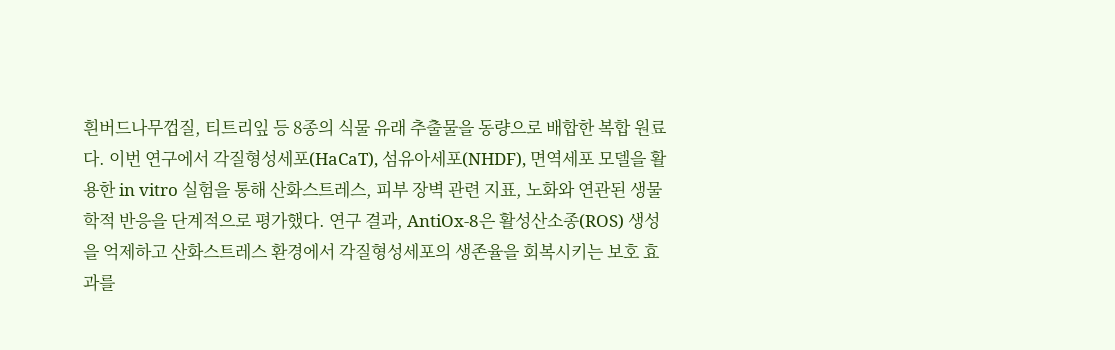흰버드나무껍질, 티트리잎 등 8종의 식물 유래 추출물을 동량으로 배합한 복합 원료다. 이번 연구에서 각질형성세포(HaCaT), 섬유아세포(NHDF), 면역세포 모델을 활용한 in vitro 실험을 통해 산화스트레스, 피부 장벽 관련 지표, 노화와 연관된 생물학적 반응을 단계적으로 평가했다. 연구 결과, AntiOx-8은 활성산소종(ROS) 생성을 억제하고 산화스트레스 환경에서 각질형성세포의 생존율을 회복시키는 보호 효과를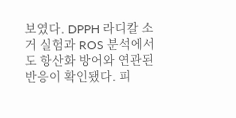보였다. DPPH 라디칼 소거 실험과 ROS 분석에서도 항산화 방어와 연관된 반응이 확인됐다. 피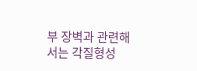부 장벽과 관련해서는 각질형성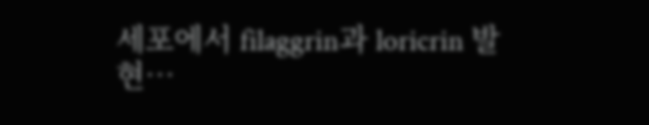세포에서 filaggrin과 loricrin 발현…